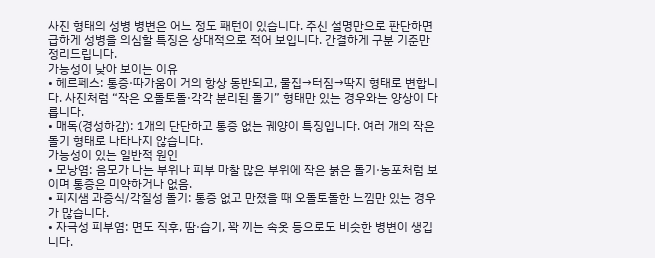사진 형태의 성병 병변은 어느 정도 패턴이 있습니다. 주신 설명만으로 판단하면 급하게 성병을 의심할 특징은 상대적으로 적어 보입니다. 간결하게 구분 기준만 정리드립니다.
가능성이 낮아 보이는 이유
• 헤르페스: 통증·따가움이 거의 항상 동반되고, 물집→터짐→딱지 형태로 변합니다. 사진처럼 “작은 오돌토돌·각각 분리된 돌기” 형태만 있는 경우와는 양상이 다릅니다.
• 매독(경성하감): 1개의 단단하고 통증 없는 궤양이 특징입니다. 여러 개의 작은 돌기 형태로 나타나지 않습니다.
가능성이 있는 일반적 원인
• 모낭염: 음모가 나는 부위나 피부 마찰 많은 부위에 작은 붉은 돌기·농포처럼 보이며 통증은 미약하거나 없음.
• 피지샘 과증식/각질성 돌기: 통증 없고 만졌을 때 오돌토돌한 느낌만 있는 경우가 많습니다.
• 자극성 피부염: 면도 직후, 땀·습기, 꽉 끼는 속옷 등으로도 비슷한 병변이 생깁니다.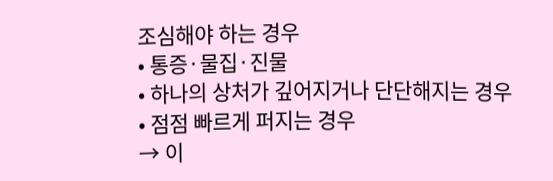조심해야 하는 경우
• 통증·물집·진물
• 하나의 상처가 깊어지거나 단단해지는 경우
• 점점 빠르게 퍼지는 경우
→ 이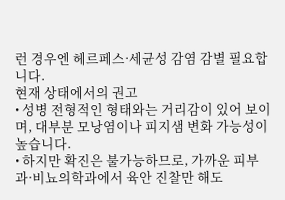런 경우엔 헤르페스·세균성 감염 감별 필요합니다.
현재 상태에서의 권고
• 성병 전형적인 형태와는 거리감이 있어 보이며, 대부분 모낭염이나 피지샘 변화 가능성이 높습니다.
• 하지만 확진은 불가능하므로, 가까운 피부과·비뇨의학과에서 육안 진찰만 해도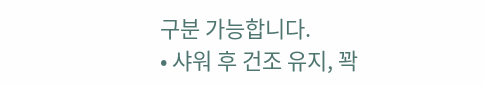구분 가능합니다.
• 샤워 후 건조 유지, 꽉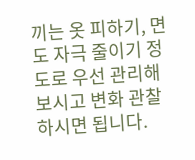끼는 옷 피하기, 면도 자극 줄이기 정도로 우선 관리해보시고 변화 관찰하시면 됩니다.